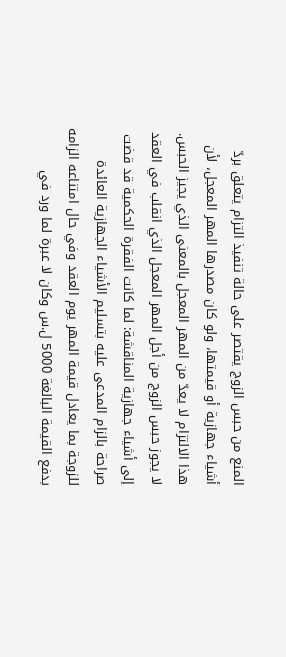المنع من حبس الزوج يقتصر على حالة تنفيذ التزام يتعلق بردّ أشياء جهازية أو قيمتها، ولو كان مصدرها المهر المعجل، لأن هذا الالتزام لا يعدّ من المهر المعجل بالمعنى الذي يجيز الحبس.
لا يجوز حبس الزوج من أجل المهر المعجل الذي انقلب في العقد إلى أشياء جهازية المناقشة: لما كانت الفقرة الحكمية قد قضت صراحة بالزام المدعى عليه بتسليم الأشياء الجهازية العائدة للزوجة بما يعادل قيمة المهر يوم العقد وفي حال امتناعه الزامه بدفع القيمة البالغة 5000 ل.س وكان لا عبرة لما ورد في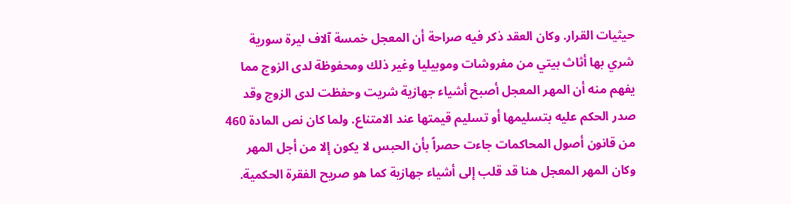حيثيات القرار. وكان العقد ذكر فيه صراحة أن المعجل خمسة آلاف ليرة سورية شري بها أثاث بيتي من مفروشات وموبيليا وغير ذلك ومحفوظة لدى الزوج مما يفهم منه أن المهر المعجل أصبح أشياء جهازية شريت وحفظت لدى الزوج وقد صدر الحكم عليه بتسليمها أو تسليم قيمتها عند الامتناع. ولما كان نص المادة 460 من قانون أصول المحاكمات جاءت حصراً بأن الحبس لا يكون إلا من أجل المهر وكان المهر المعجل هنا قد قلب إلى أشياء جهازية كما هو صريح الفقرة الحكمية.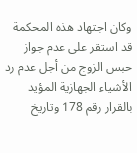وكان اجتهاد هذه المحكمة قد استقر على عدم جواز حبس الزوج من أجل عدم رد الأشياء الجهازية المؤيد بالقرار رقم 178 وتاريخ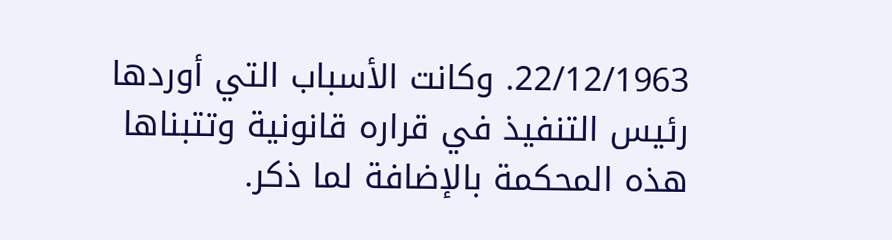22/12/1963. وكانت الأسباب التي أوردها رئيس التنفيذ في قراره قانونية وتتبناها هذه المحكمة بالإضافة لما ذكر.